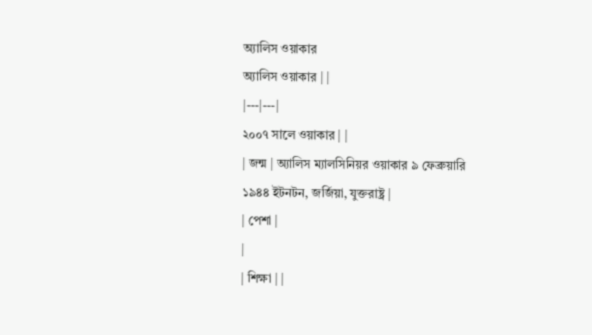অ্যালিস ওয়াকার
অ্যালিস ওয়াকার | |
|---|---|
২০০৭ সালে ওয়াকার | |
| জন্ম | অ্যালিস ম্যালসিনিয়র ওয়াকার ৯ ফেব্রুয়ারি ১৯৪৪ ইটনটন, জর্জিয়া, যুক্তরাষ্ট্র |
| পেশা |
|
| শিক্ষা | |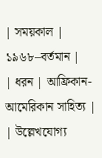| সময়কাল | ১৯৬৮–বর্তমান |
| ধরন | আফ্রিকান-আমেরিকান সাহিত্য |
| উল্লেখযোগ্য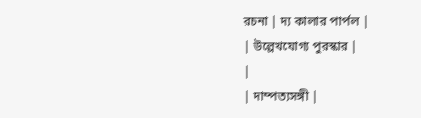রচনা | দ্য কালার পার্পল |
| উল্লেখযোগ্য পুরস্কার |
|
| দাম্পত্যসঙ্গী |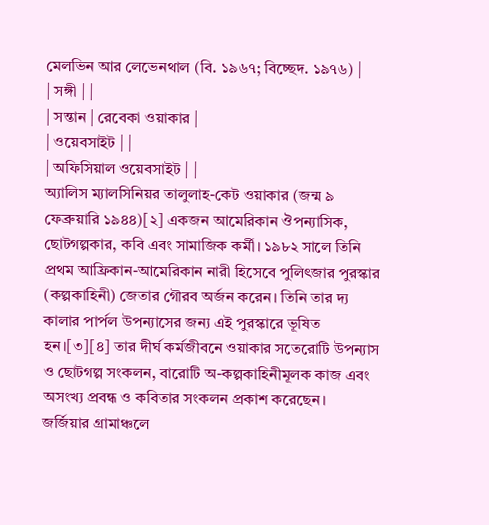মেলভিন আর লেভেনথাল (বি. ১৯৬৭; বিচ্ছেদ. ১৯৭৬) |
| সঙ্গী | |
| সন্তান | রেবেকা ওয়াকার |
| ওয়েবসাইট | |
| অফিসিয়াল ওয়েবসাইট | |
অ্যালিস ম্যালসিনিয়র তালুলাহ-কেট ওয়াকার (জন্ম ৯ ফেব্রুয়ারি ১৯৪৪)[২] একজন আমেরিকান ঔপন্যাসিক, ছোটগল্পকার, কবি এবং সামাজিক কর্মী। ১৯৮২ সালে তিনি প্রথম আফ্রিকান-আমেরিকান নারী হিসেবে পুলিৎজার পুরস্কার (কল্পকাহিনী) জেতার গৌরব অর্জন করেন। তিনি তার দ্য কালার পার্পল উপন্যাসের জন্য এই পুরস্কারে ভূষিত হন।[৩][৪] তার দীর্ঘ কর্মজীবনে ওয়াকার সতেরোটি উপন্যাস ও ছোটগল্প সংকলন, বারোটি অ-কল্পকাহিনীমূলক কাজ এবং অসংখ্য প্রবন্ধ ও কবিতার সংকলন প্রকাশ করেছেন।
জর্জিয়ার গ্রামাঞ্চলে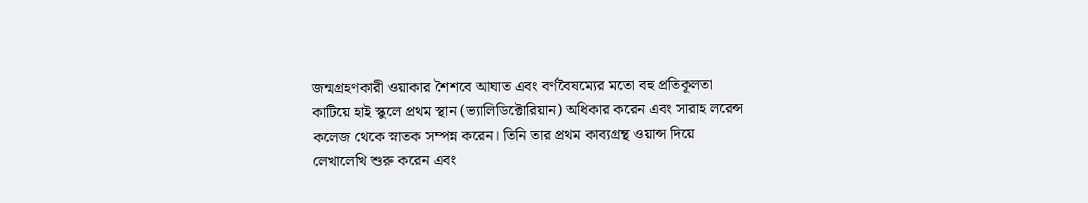জন্মগ্রহণকারী ওয়াকার শৈশবে আঘাত এবং বর্ণবৈষম্যের মতো বহু প্রতিকূলতা কাটিয়ে হাই স্কুলে প্রথম স্থান (ভ্যালিডিক্টোরিয়ান) অধিকার করেন এবং সারাহ লরেন্স কলেজ থেকে স্নাতক সম্পন্ন করেন। তিনি তার প্রথম কাব্যগ্রন্থ ওয়ান্স দিয়ে লেখালেখি শুরু করেন এবং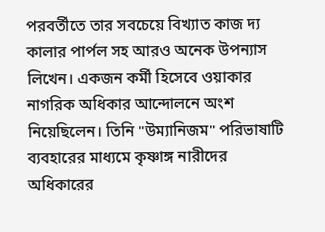পরবর্তীতে তার সবচেয়ে বিখ্যাত কাজ দ্য কালার পার্পল সহ আরও অনেক উপন্যাস লিখেন। একজন কর্মী হিসেবে ওয়াকার নাগরিক অধিকার আন্দোলনে অংশ নিয়েছিলেন। তিনি "উম্যানিজম" পরিভাষাটি ব্যবহারের মাধ্যমে কৃষ্ণাঙ্গ নারীদের অধিকারের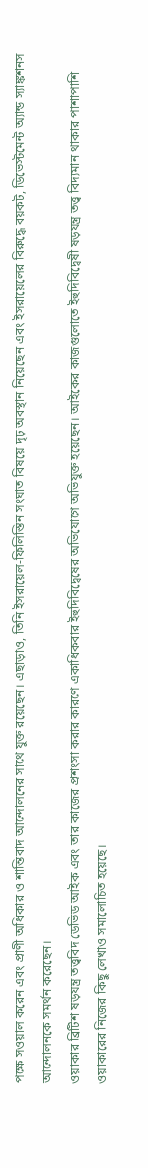পক্ষে সওয়াল করেন এবং প্রাণী অধিকার ও শান্তিবাদ আন্দোলনের সাথে যুক্ত রয়েছেন। এছাড়াও, তিনি ইসরায়েল-ফিলিস্তিন সংঘাত বিষয়ে দৃঢ় অবস্থান নিয়েছেন এবং ইসরায়েলের বিরুদ্ধে বয়কট, ডিভেস্টমেন্ট অ্যান্ড স্যাঙ্কশনস আন্দোলনকে সমর্থন করেছেন।
ওয়াকার ব্রিটিশ ষড়যন্ত্র তত্ত্ববিদ ডেভিড আইক এবং তার কাজের প্রশংসা করার কারণে একাধিকবার ইহুদিবিদ্বেষের অভিযোগে অভিযুক্ত হয়েছেন। আইকের কাজগুলোতে ইহুদিবিদ্বেষী ষড়যন্ত্র তত্ত্ব বিদ্যমান থাকার পাশাপাশি ওয়াকারের নিজের কিছু লেখাও সমালোচিত হয়েছে।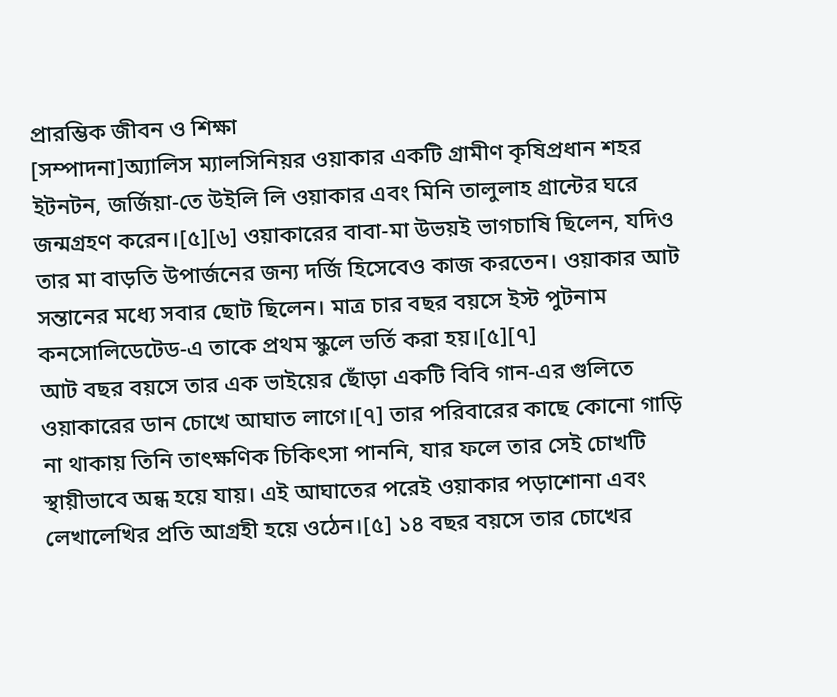প্রারম্ভিক জীবন ও শিক্ষা
[সম্পাদনা]অ্যালিস ম্যালসিনিয়র ওয়াকার একটি গ্রামীণ কৃষিপ্রধান শহর ইটনটন, জর্জিয়া-তে উইলি লি ওয়াকার এবং মিনি তালুলাহ গ্রান্টের ঘরে জন্মগ্রহণ করেন।[৫][৬] ওয়াকারের বাবা-মা উভয়ই ভাগচাষি ছিলেন, যদিও তার মা বাড়তি উপার্জনের জন্য দর্জি হিসেবেও কাজ করতেন। ওয়াকার আট সন্তানের মধ্যে সবার ছোট ছিলেন। মাত্র চার বছর বয়সে ইস্ট পুটনাম কনসোলিডেটেড-এ তাকে প্রথম স্কুলে ভর্তি করা হয়।[৫][৭]
আট বছর বয়সে তার এক ভাইয়ের ছোঁড়া একটি বিবি গান-এর গুলিতে ওয়াকারের ডান চোখে আঘাত লাগে।[৭] তার পরিবারের কাছে কোনো গাড়ি না থাকায় তিনি তাৎক্ষণিক চিকিৎসা পাননি, যার ফলে তার সেই চোখটি স্থায়ীভাবে অন্ধ হয়ে যায়। এই আঘাতের পরেই ওয়াকার পড়াশোনা এবং লেখালেখির প্রতি আগ্রহী হয়ে ওঠেন।[৫] ১৪ বছর বয়সে তার চোখের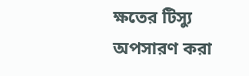ক্ষতের টিস্যু অপসারণ করা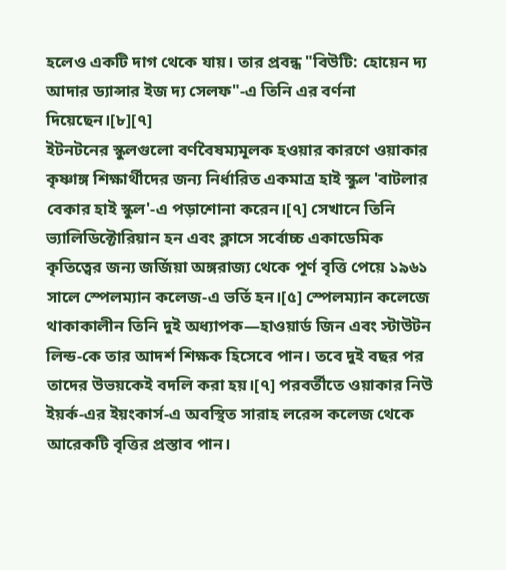হলেও একটি দাগ থেকে যায়। তার প্রবন্ধ "বিউটি: হোয়েন দ্য আদার ড্যান্সার ইজ দ্য সেলফ"-এ তিনি এর বর্ণনা দিয়েছেন।[৮][৭]
ইটনটনের স্কুলগুলো বর্ণবৈষম্যমূলক হওয়ার কারণে ওয়াকার কৃষ্ণাঙ্গ শিক্ষার্থীদের জন্য নির্ধারিত একমাত্র হাই স্কুল 'বাটলার বেকার হাই স্কুল'-এ পড়াশোনা করেন।[৭] সেখানে তিনি ভ্যালিডিক্টোরিয়ান হন এবং ক্লাসে সর্বোচ্চ একাডেমিক কৃতিত্বের জন্য জর্জিয়া অঙ্গরাজ্য থেকে পূর্ণ বৃত্তি পেয়ে ১৯৬১ সালে স্পেলম্যান কলেজ-এ ভর্তি হন।[৫] স্পেলম্যান কলেজে থাকাকালীন তিনি দুই অধ্যাপক—হাওয়ার্ড জিন এবং স্টাউটন লিন্ড-কে তার আদর্শ শিক্ষক হিসেবে পান। তবে দুই বছর পর তাদের উভয়কেই বদলি করা হয়।[৭] পরবর্তীতে ওয়াকার নিউ ইয়র্ক-এর ইয়ংকার্স-এ অবস্থিত সারাহ লরেন্স কলেজ থেকে আরেকটি বৃত্তির প্রস্তাব পান।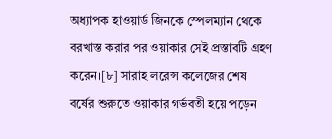অধ্যাপক হাওয়ার্ড জিনকে স্পেলম্যান থেকে বরখাস্ত করার পর ওয়াকার সেই প্রস্তাবটি গ্রহণ করেন।[৮] সারাহ লরেন্স কলেজের শেষ বর্ষের শুরুতে ওয়াকার গর্ভবতী হয়ে পড়েন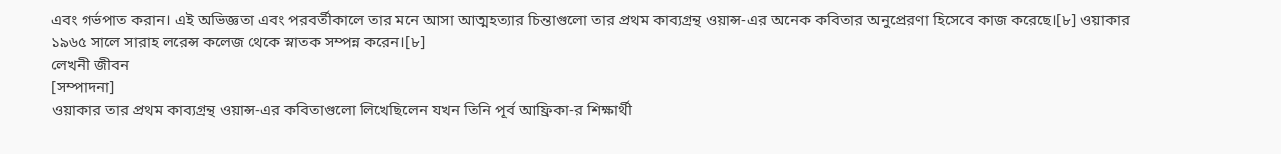এবং গর্ভপাত করান। এই অভিজ্ঞতা এবং পরবর্তীকালে তার মনে আসা আত্মহত্যার চিন্তাগুলো তার প্রথম কাব্যগ্রন্থ ওয়ান্স-এর অনেক কবিতার অনুপ্রেরণা হিসেবে কাজ করেছে।[৮] ওয়াকার ১৯৬৫ সালে সারাহ লরেন্স কলেজ থেকে স্নাতক সম্পন্ন করেন।[৮]
লেখনী জীবন
[সম্পাদনা]
ওয়াকার তার প্রথম কাব্যগ্রন্থ ওয়ান্স-এর কবিতাগুলো লিখেছিলেন যখন তিনি পূর্ব আফ্রিকা-র শিক্ষার্থী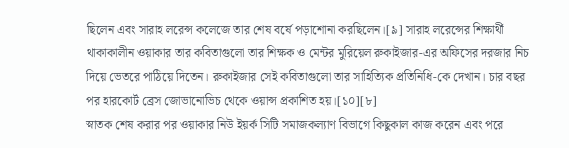ছিলেন এবং সারাহ লরেন্স কলেজে তার শেষ বর্ষে পড়াশোনা করছিলেন।[৯] সারাহ লরেন্সের শিক্ষার্থী থাকাকালীন ওয়াকার তার কবিতাগুলো তার শিক্ষক ও মেন্টর মুরিয়েল রুকাইজার-এর অফিসের দরজার নিচ দিয়ে ভেতরে পাঠিয়ে দিতেন। রুকাইজার সেই কবিতাগুলো তার সাহিত্যিক প্রতিনিধি-কে দেখান। চার বছর পর হারকোর্ট ব্রেস জোভানোভিচ থেকে ওয়ান্স প্রকাশিত হয়।[১০][৮]
স্নাতক শেষ করার পর ওয়াকার নিউ ইয়র্ক সিটি সমাজকল্যাণ বিভাগে কিছুকাল কাজ করেন এবং পরে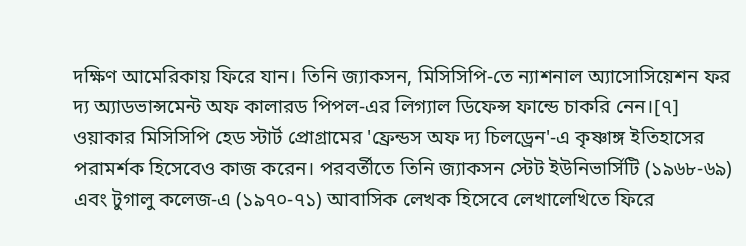দক্ষিণ আমেরিকায় ফিরে যান। তিনি জ্যাকসন, মিসিসিপি-তে ন্যাশনাল অ্যাসোসিয়েশন ফর দ্য অ্যাডভান্সমেন্ট অফ কালারড পিপল-এর লিগ্যাল ডিফেন্স ফান্ডে চাকরি নেন।[৭] ওয়াকার মিসিসিপি হেড স্টার্ট প্রোগ্রামের 'ফ্রেন্ডস অফ দ্য চিলড্রেন'-এ কৃষ্ণাঙ্গ ইতিহাসের পরামর্শক হিসেবেও কাজ করেন। পরবর্তীতে তিনি জ্যাকসন স্টেট ইউনিভার্সিটি (১৯৬৮-৬৯) এবং টুগালু কলেজ-এ (১৯৭০-৭১) আবাসিক লেখক হিসেবে লেখালেখিতে ফিরে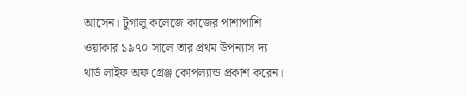আসেন। টুগালু কলেজে কাজের পাশাপাশি ওয়াকার ১৯৭০ সালে তার প্রথম উপন্যাস দ্য থার্ড লাইফ অফ গ্রেঞ্জ কোপল্যান্ড প্রকাশ করেন।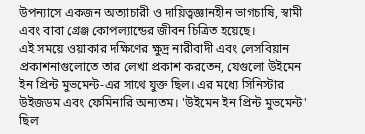উপন্যাসে একজন অত্যাচারী ও দায়িত্বজ্ঞানহীন ভাগচাষি, স্বামী এবং বাবা গ্রেঞ্জ কোপল্যান্ডের জীবন চিত্রিত হয়েছে।
এই সময়ে ওয়াকার দক্ষিণের ক্ষুদ্র নারীবাদী এবং লেসবিয়ান প্রকাশনাগুলোতে তার লেখা প্রকাশ করতেন, যেগুলো উইমেন ইন প্রিন্ট মুভমেন্ট-এর সাথে যুক্ত ছিল। এর মধ্যে সিনিস্টার উইজডম এবং ফেমিনারি অন্যতম। 'উইমেন ইন প্রিন্ট মুভমেন্ট' ছিল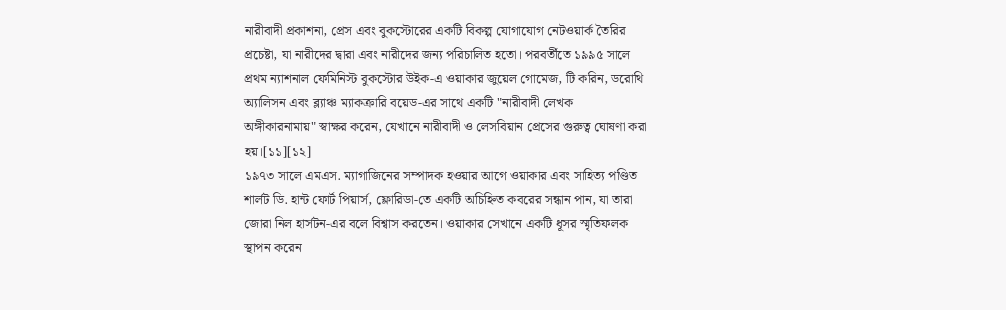নারীবাদী প্রকাশনা, প্রেস এবং বুকস্টোরের একটি বিকল্প যোগাযোগ নেটওয়ার্ক তৈরির প্রচেষ্টা, যা নারীদের দ্বারা এবং নারীদের জন্য পরিচালিত হতো। পরবর্তীতে ১৯৯৫ সালে প্রথম ন্যাশনাল ফেমিনিস্ট বুকস্টোর উইক-এ ওয়াকার জুয়েল গোমেজ, টি করিন, ডরোথি অ্যালিসন এবং ব্ল্যাঞ্চ ম্যাকক্রারি বয়েড-এর সাথে একটি "নারীবাদী লেখক অঙ্গীকারনামায়" স্বাক্ষর করেন, যেখানে নারীবাদী ও লেসবিয়ান প্রেসের গুরুত্ব ঘোষণা করা হয়।[১১][১২]
১৯৭৩ সালে এমএস. ম্যাগাজিনের সম্পাদক হওয়ার আগে ওয়াকার এবং সাহিত্য পণ্ডিত শার্লট ডি. হান্ট ফোর্ট পিয়ার্স, ফ্লোরিডা-তে একটি অচিহ্নিত কবরের সন্ধান পান, যা তারা জোরা নিল হার্সটন-এর বলে বিশ্বাস করতেন। ওয়াকার সেখানে একটি ধূসর স্মৃতিফলক স্থাপন করেন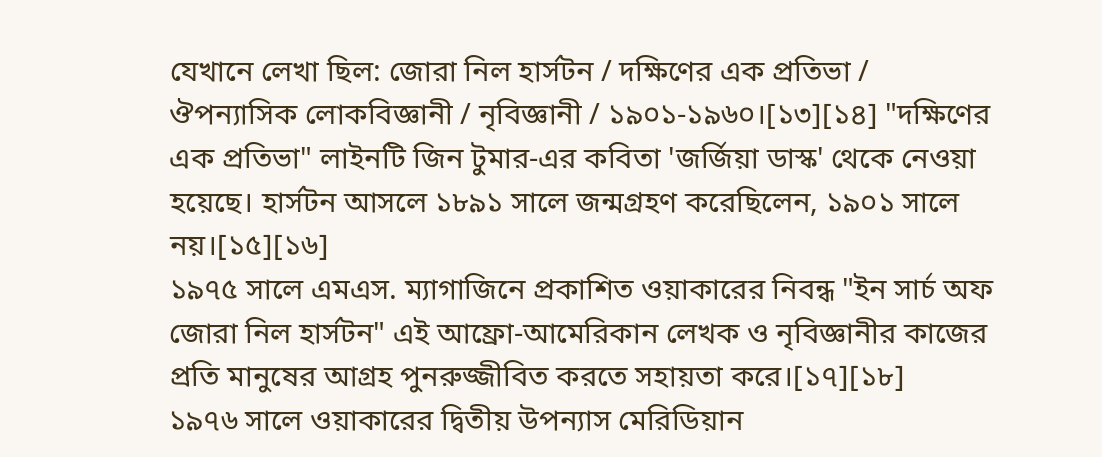যেখানে লেখা ছিল: জোরা নিল হার্সটন / দক্ষিণের এক প্রতিভা / ঔপন্যাসিক লোকবিজ্ঞানী / নৃবিজ্ঞানী / ১৯০১-১৯৬০।[১৩][১৪] "দক্ষিণের এক প্রতিভা" লাইনটি জিন টুমার-এর কবিতা 'জর্জিয়া ডাস্ক' থেকে নেওয়া হয়েছে। হার্সটন আসলে ১৮৯১ সালে জন্মগ্রহণ করেছিলেন, ১৯০১ সালে নয়।[১৫][১৬]
১৯৭৫ সালে এমএস. ম্যাগাজিনে প্রকাশিত ওয়াকারের নিবন্ধ "ইন সার্চ অফ জোরা নিল হার্সটন" এই আফ্রো-আমেরিকান লেখক ও নৃবিজ্ঞানীর কাজের প্রতি মানুষের আগ্রহ পুনরুজ্জীবিত করতে সহায়তা করে।[১৭][১৮]
১৯৭৬ সালে ওয়াকারের দ্বিতীয় উপন্যাস মেরিডিয়ান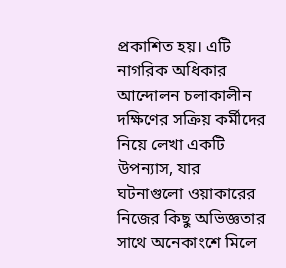প্রকাশিত হয়। এটি নাগরিক অধিকার আন্দোলন চলাকালীন দক্ষিণের সক্রিয় কর্মীদের নিয়ে লেখা একটি উপন্যাস, যার ঘটনাগুলো ওয়াকারের নিজের কিছু অভিজ্ঞতার সাথে অনেকাংশে মিলে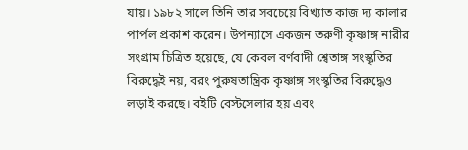যায়। ১৯৮২ সালে তিনি তার সবচেয়ে বিখ্যাত কাজ দ্য কালার পার্পল প্রকাশ করেন। উপন্যাসে একজন তরুণী কৃষ্ণাঙ্গ নারীর সংগ্রাম চিত্রিত হয়েছে, যে কেবল বর্ণবাদী শ্বেতাঙ্গ সংস্কৃতির বিরুদ্ধেই নয়, বরং পুরুষতান্ত্রিক কৃষ্ণাঙ্গ সংস্কৃতির বিরুদ্ধেও লড়াই করছে। বইটি বেস্টসেলার হয় এবং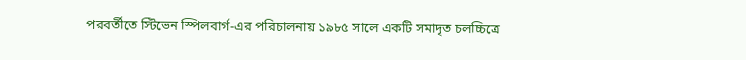পরবর্তীতে স্টিভেন স্পিলবার্গ-এর পরিচালনায় ১৯৮৫ সালে একটি সমাদৃত চলচ্চিত্রে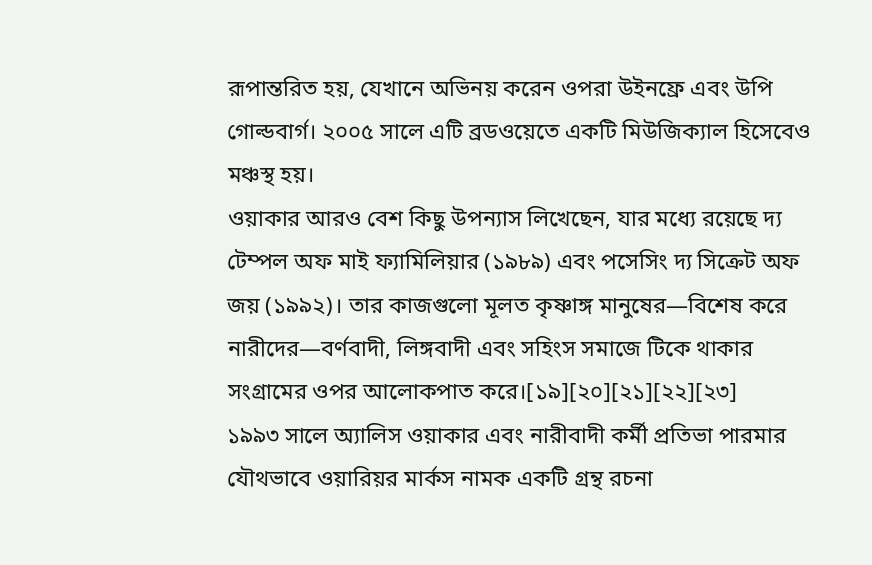রূপান্তরিত হয়, যেখানে অভিনয় করেন ওপরা উইনফ্রে এবং উপি গোল্ডবার্গ। ২০০৫ সালে এটি ব্রডওয়েতে একটি মিউজিক্যাল হিসেবেও মঞ্চস্থ হয়।
ওয়াকার আরও বেশ কিছু উপন্যাস লিখেছেন, যার মধ্যে রয়েছে দ্য টেম্পল অফ মাই ফ্যামিলিয়ার (১৯৮৯) এবং পসেসিং দ্য সিক্রেট অফ জয় (১৯৯২)। তার কাজগুলো মূলত কৃষ্ণাঙ্গ মানুষের—বিশেষ করে নারীদের—বর্ণবাদী, লিঙ্গবাদী এবং সহিংস সমাজে টিকে থাকার সংগ্রামের ওপর আলোকপাত করে।[১৯][২০][২১][২২][২৩]
১৯৯৩ সালে অ্যালিস ওয়াকার এবং নারীবাদী কর্মী প্রতিভা পারমার যৌথভাবে ওয়ারিয়র মার্কস নামক একটি গ্রন্থ রচনা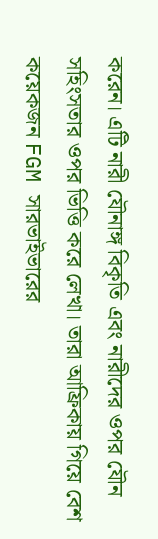করেন। এটি নারী যৌনাঙ্গ বিকৃতি এবং নারীদের ওপর যৌন সহিংসতার ওপর ভিত্তি করে লেখা। তারা আফ্রিকায় গিয়ে বেশ কয়েকজন FGM সারভাইভারের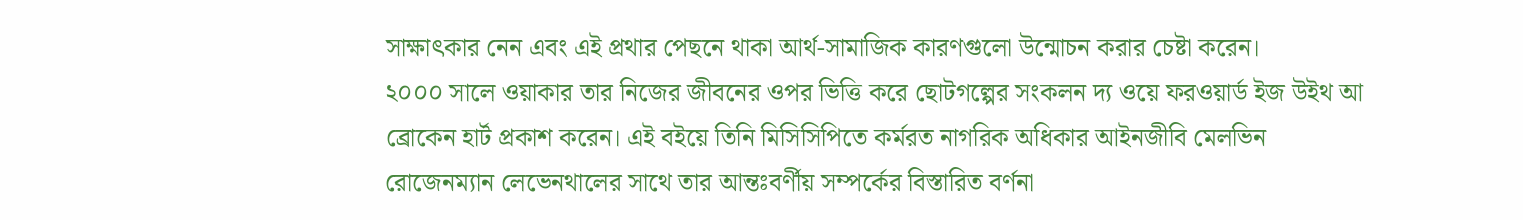সাক্ষাৎকার নেন এবং এই প্রথার পেছনে থাকা আর্থ-সামাজিক কারণগুলো উন্মোচন করার চেষ্টা করেন।
২০০০ সালে ওয়াকার তার নিজের জীবনের ওপর ভিত্তি করে ছোটগল্পের সংকলন দ্য ওয়ে ফরওয়ার্ড ইজ উইথ আ ব্রোকেন হার্ট প্রকাশ করেন। এই বইয়ে তিনি মিসিসিপিতে কর্মরত নাগরিক অধিকার আইনজীবি মেলভিন রোজেনম্যান লেভেনথালের সাথে তার আন্তঃবর্ণীয় সম্পর্কের বিস্তারিত বর্ণনা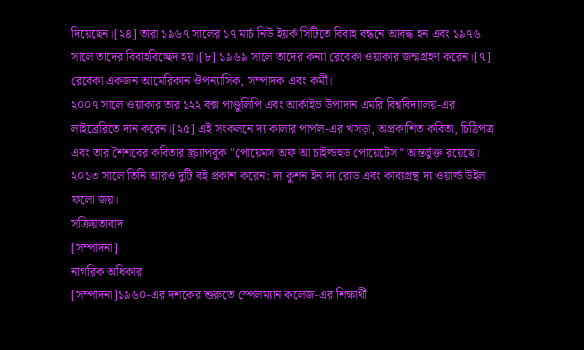দিয়েছেন।[২৪] তারা ১৯৬৭ সালের ১৭ মার্চ নিউ ইয়র্ক সিটিতে বিবাহ বন্ধনে আবদ্ধ হন এবং ১৯৭৬ সালে তাদের বিবাহবিচ্ছেদ হয়।[৮] ১৯৬৯ সালে তাদের কন্যা রেবেকা ওয়াকার জন্মগ্রহণ করেন।[৭] রেবেকা একজন আমেরিকান ঔপন্যাসিক, সম্পাদক এবং কর্মী।
২০০৭ সালে ওয়াকার তার ১২২ বক্স পাণ্ডুলিপি এবং আর্কাইভ উপাদান এমরি বিশ্ববিদ্যালয়-এর লাইব্রেরিতে দান করেন।[২৫] এই সংকলনে দ্য কালার পার্পল-এর খসড়া, অপ্রকাশিত কবিতা, চিঠিপত্র এবং তার শৈশবের কবিতার স্ক্র্যাপবুক "পোয়েমস অফ আ চাইল্ডহুড পোয়েটেস" অন্তর্ভুক্ত রয়েছে।
২০১৩ সালে তিনি আরও দুটি বই প্রকাশ করেন: দ্য কুশন ইন দ্য রোড এবং কাব্যগ্রন্থ দ্য ওয়ার্ল্ড উইল ফলো জয়।
সক্রিয়তাবাদ
[সম্পাদনা]
নাগরিক অধিকার
[সম্পাদনা]১৯৬০-এর দশকের শুরুতে স্পেলম্যান কলেজ-এর শিক্ষার্থী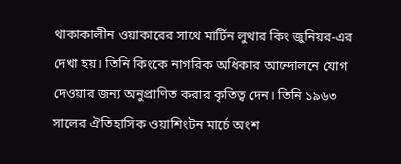থাকাকালীন ওয়াকারের সাথে মার্টিন লুথার কিং জুনিয়র-এর দেখা হয়। তিনি কিংকে নাগরিক অধিকার আন্দোলনে যোগ দেওয়ার জন্য অনুপ্রাণিত করার কৃতিত্ব দেন। তিনি ১৯৬৩ সালের ঐতিহাসিক ওয়াশিংটন মার্চে অংশ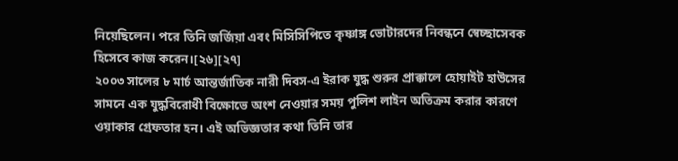নিয়েছিলেন। পরে তিনি জর্জিয়া এবং মিসিসিপিতে কৃষ্ণাঙ্গ ভোটারদের নিবন্ধনে স্বেচ্ছাসেবক হিসেবে কাজ করেন।[২৬][২৭]
২০০৩ সালের ৮ মার্চ আন্তর্জাতিক নারী দিবস-এ ইরাক যুদ্ধ শুরুর প্রাক্কালে হোয়াইট হাউসের সামনে এক যুদ্ধবিরোধী বিক্ষোভে অংশ নেওয়ার সময় পুলিশ লাইন অতিক্রম করার কারণে ওয়াকার গ্রেফতার হন। এই অভিজ্ঞতার কথা তিনি তার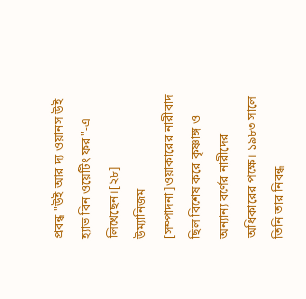প্রবন্ধ "উই আর দ্য ওয়ানস উই হ্যাভ বিন ওয়েটিং ফর"-এ লিখেছেন।[২৮]
উম্যানিজম
[সম্পাদনা]ওয়াকারের নারীবাদ ছিল বিশেষ করে কৃষ্ণাঙ্গ ও অন্যান্য বর্ণের নারীদের অধিকারের পক্ষে। ১৯৮৩ সালে তিনি তার নিবন্ধ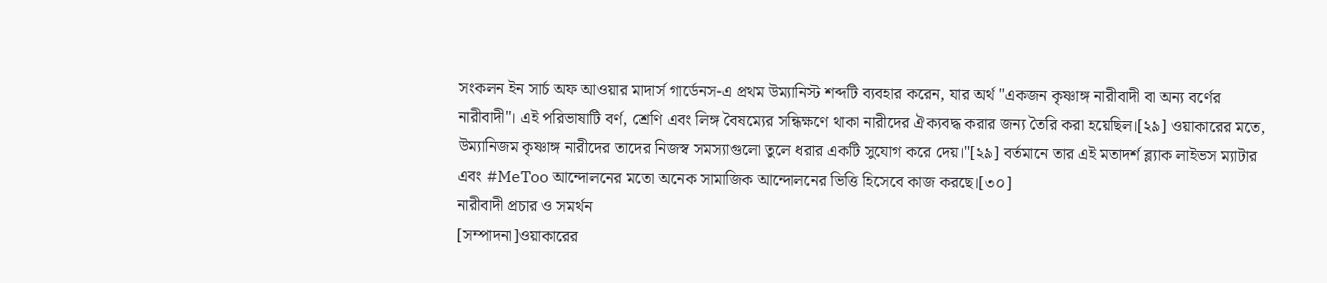সংকলন ইন সার্চ অফ আওয়ার মাদার্স গার্ডেনস-এ প্রথম উম্যানিস্ট শব্দটি ব্যবহার করেন, যার অর্থ "একজন কৃষ্ণাঙ্গ নারীবাদী বা অন্য বর্ণের নারীবাদী"। এই পরিভাষাটি বর্ণ, শ্রেণি এবং লিঙ্গ বৈষম্যের সন্ধিক্ষণে থাকা নারীদের ঐক্যবদ্ধ করার জন্য তৈরি করা হয়েছিল।[২৯] ওয়াকারের মতে, উম্যানিজম কৃষ্ণাঙ্গ নারীদের তাদের নিজস্ব সমস্যাগুলো তুলে ধরার একটি সুযোগ করে দেয়।"[২৯] বর্তমানে তার এই মতাদর্শ ব্ল্যাক লাইভস ম্যাটার এবং #MeToo আন্দোলনের মতো অনেক সামাজিক আন্দোলনের ভিত্তি হিসেবে কাজ করছে।[৩০]
নারীবাদী প্রচার ও সমর্থন
[সম্পাদনা]ওয়াকারের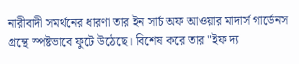নারীবাদী সমর্থনের ধারণা তার ইন সার্চ অফ আওয়ার মাদার্স গার্ডেনস গ্রন্থে স্পষ্টভাবে ফুটে উঠেছে। বিশেষ করে তার "ইফ দ্য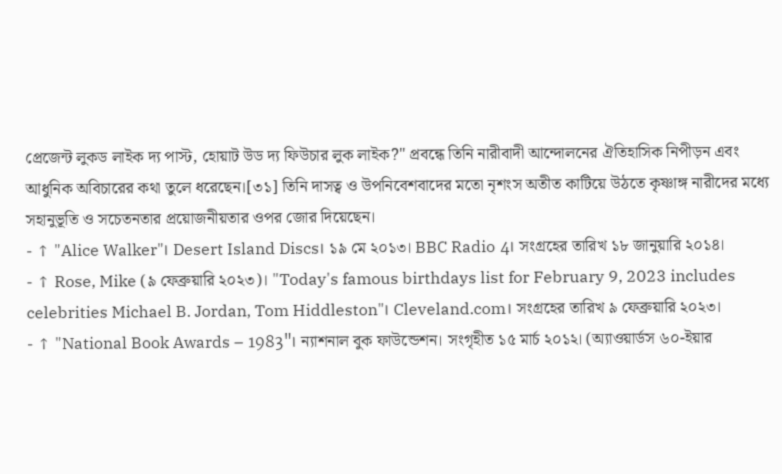প্রেজেন্ট লুকড লাইক দ্য পাস্ট, হোয়াট উড দ্য ফিউচার লুক লাইক?" প্রবন্ধে তিনি নারীবাদী আন্দোলনের ঐতিহাসিক নিপীড়ন এবং আধুনিক অবিচারের কথা তুলে ধরেছেন।[৩১] তিনি দাসত্ব ও উপনিবেশবাদের মতো নৃশংস অতীত কাটিয়ে উঠতে কৃষ্ণাঙ্গ নারীদের মধ্যে সহানুভূতি ও সচেতনতার প্রয়োজনীয়তার ওপর জোর দিয়েছেন।
- ↑ "Alice Walker"। Desert Island Discs। ১৯ মে ২০১৩। BBC Radio 4। সংগ্রহের তারিখ ১৮ জানুয়ারি ২০১৪।
- ↑ Rose, Mike (৯ ফেব্রুয়ারি ২০২৩)। "Today's famous birthdays list for February 9, 2023 includes celebrities Michael B. Jordan, Tom Hiddleston"। Cleveland.com। সংগ্রহের তারিখ ৯ ফেব্রুয়ারি ২০২৩।
- ↑ "National Book Awards – 1983"। ন্যাশনাল বুক ফাউন্ডেশন। সংগৃহীত ১৫ মার্চ ২০১২। (অ্যাওয়ার্ডস ৬০-ইয়ার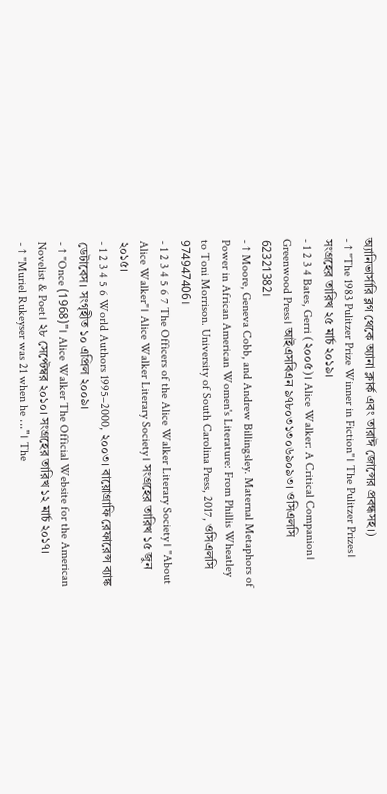অ্যানিভার্সারি ব্লগ থেকে অ্যানা ক্লার্ক এবং তারাঈ জোন্সের প্রবন্ধসহ।)
- ↑ "The 1983 Pulitzer Prize Winner in Fiction"। The Pulitzer Prizes। সংগ্রহের তারিখ ২৫ মার্চ ২০১৯।
- 1 2 3 4 Bates, Gerri (২০০৫)। Alice Walker: A Critical Companion। Greenwood Press। আইএসবিএন ৯৭৮০৩১৩০৬৯০৯৩। ওসিএলসি 62321382।
- ↑ Moore, Geneva Cobb, and Andrew Billingsley. Maternal Metaphors of Power in African American Women's Literature: From Phillis Wheatley to Toni Morrison. University of South Carolina Press, 2017, ওসিএলসি 974947406।
- 1 2 3 4 5 6 7 The Officers of the Alice Walker Literary Society। "About Alice Walker"। Alice Walker Literary Society। সংগ্রহের তারিখ ১৫ জুন ২০১৫।
- 1 2 3 4 5 6 World Authors 1995–2000, ২০০৩। বায়োগ্রাফি রেফারেন্স ব্যাঙ্ক ডেটাবেস। সংগৃহীত ১০ এপ্রিল ২০০৯।
- ↑ "Once (1968)"। Alice Walker The Official Website for the American Novelist & Poet। ২৮ সেপ্টেম্বর ২০১০। সংগ্রহের তারিখ ১২ মার্চ ২০১৭।
- ↑ "Muriel Rukeyser was 21 when he ..."। The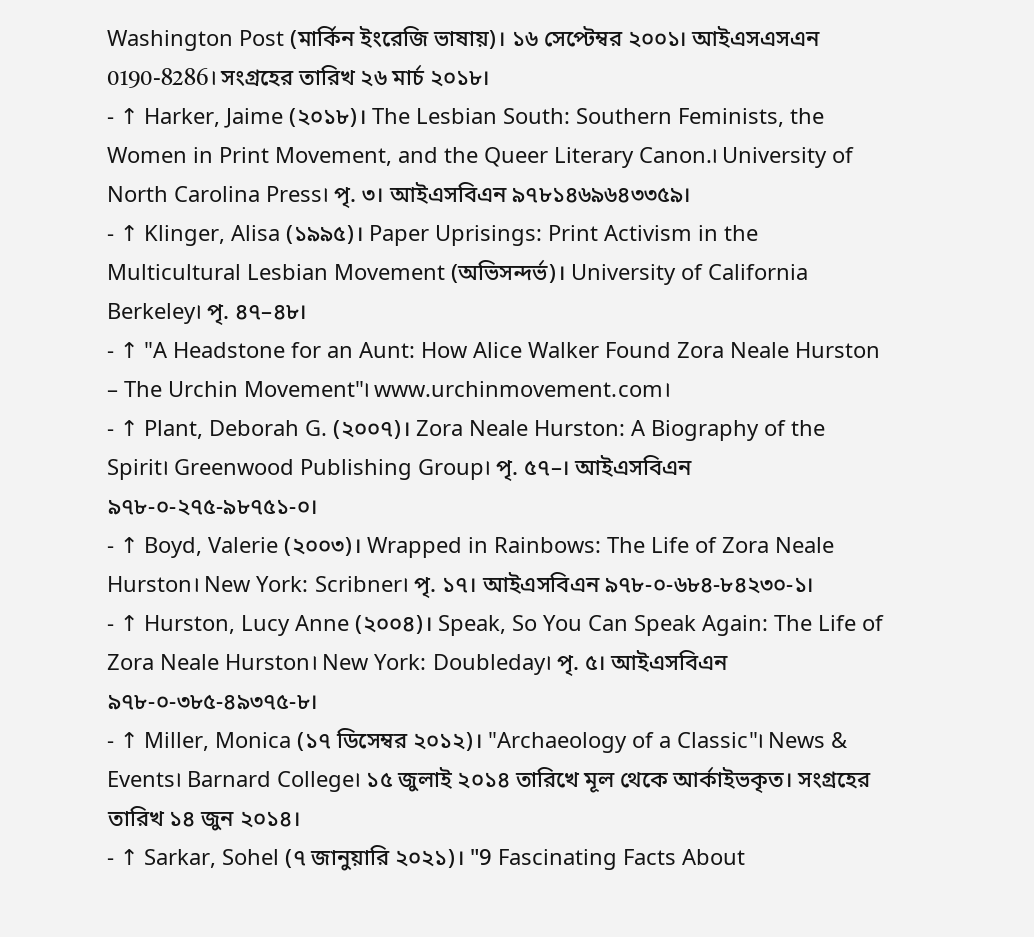Washington Post (মার্কিন ইংরেজি ভাষায়)। ১৬ সেপ্টেম্বর ২০০১। আইএসএসএন 0190-8286। সংগ্রহের তারিখ ২৬ মার্চ ২০১৮।
- ↑ Harker, Jaime (২০১৮)। The Lesbian South: Southern Feminists, the Women in Print Movement, and the Queer Literary Canon.। University of North Carolina Press। পৃ. ৩। আইএসবিএন ৯৭৮১৪৬৯৬৪৩৩৫৯।
- ↑ Klinger, Alisa (১৯৯৫)। Paper Uprisings: Print Activism in the Multicultural Lesbian Movement (অভিসন্দর্ভ)। University of California Berkeley। পৃ. ৪৭–৪৮।
- ↑ "A Headstone for an Aunt: How Alice Walker Found Zora Neale Hurston – The Urchin Movement"। www.urchinmovement.com।
- ↑ Plant, Deborah G. (২০০৭)। Zora Neale Hurston: A Biography of the Spirit। Greenwood Publishing Group। পৃ. ৫৭–। আইএসবিএন ৯৭৮-০-২৭৫-৯৮৭৫১-০।
- ↑ Boyd, Valerie (২০০৩)। Wrapped in Rainbows: The Life of Zora Neale Hurston। New York: Scribner। পৃ. ১৭। আইএসবিএন ৯৭৮-০-৬৮৪-৮৪২৩০-১।
- ↑ Hurston, Lucy Anne (২০০৪)। Speak, So You Can Speak Again: The Life of Zora Neale Hurston। New York: Doubleday। পৃ. ৫। আইএসবিএন ৯৭৮-০-৩৮৫-৪৯৩৭৫-৮।
- ↑ Miller, Monica (১৭ ডিসেম্বর ২০১২)। "Archaeology of a Classic"। News & Events। Barnard College। ১৫ জুলাই ২০১৪ তারিখে মূল থেকে আর্কাইভকৃত। সংগ্রহের তারিখ ১৪ জুন ২০১৪।
- ↑ Sarkar, Sohel (৭ জানুয়ারি ২০২১)। "9 Fascinating Facts About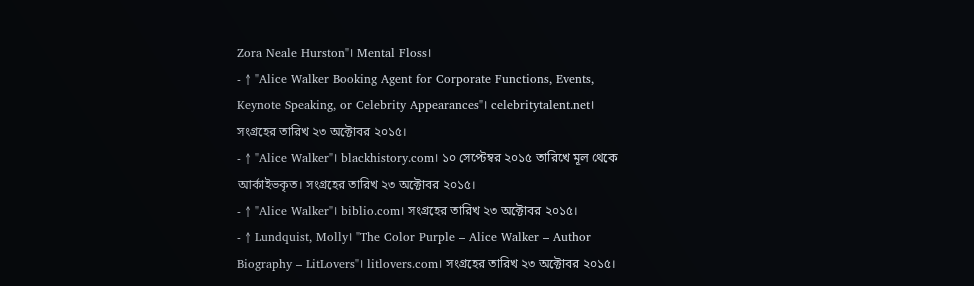Zora Neale Hurston"। Mental Floss।
- ↑ "Alice Walker Booking Agent for Corporate Functions, Events, Keynote Speaking, or Celebrity Appearances"। celebritytalent.net। সংগ্রহের তারিখ ২৩ অক্টোবর ২০১৫।
- ↑ "Alice Walker"। blackhistory.com। ১০ সেপ্টেম্বর ২০১৫ তারিখে মূল থেকে আর্কাইভকৃত। সংগ্রহের তারিখ ২৩ অক্টোবর ২০১৫।
- ↑ "Alice Walker"। biblio.com। সংগ্রহের তারিখ ২৩ অক্টোবর ২০১৫।
- ↑ Lundquist, Molly। "The Color Purple – Alice Walker – Author Biography – LitLovers"। litlovers.com। সংগ্রহের তারিখ ২৩ অক্টোবর ২০১৫।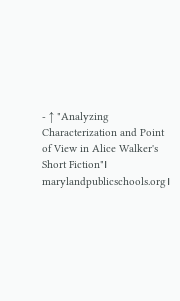- ↑ "Analyzing Characterization and Point of View in Alice Walker's Short Fiction"। marylandpublicschools.org।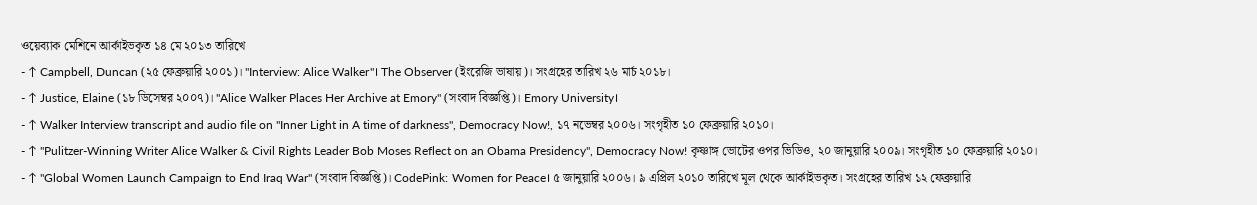ওয়েব্যাক মেশিনে আর্কাইভকৃত ১৪ মে ২০১৩ তারিখে
- ↑ Campbell, Duncan (২৫ ফেব্রুয়ারি ২০০১)। "Interview: Alice Walker"। The Observer (ইংরেজি ভাষায়)। সংগ্রহের তারিখ ২৬ মার্চ ২০১৮।
- ↑ Justice, Elaine (১৮ ডিসেম্বর ২০০৭)। "Alice Walker Places Her Archive at Emory" (সংবাদ বিজ্ঞপ্তি)। Emory University।
- ↑ Walker Interview transcript and audio file on "Inner Light in A time of darkness", Democracy Now!, ১৭ নভেম্বর ২০০৬। সংগৃহীত ১০ ফেব্রুয়ারি ২০১০।
- ↑ "Pulitzer-Winning Writer Alice Walker & Civil Rights Leader Bob Moses Reflect on an Obama Presidency", Democracy Now! কৃষ্ণাঙ্গ ভোটের ওপর ভিডিও, ২০ জানুয়ারি ২০০৯। সংগৃহীত ১০ ফেব্রুয়ারি ২০১০।
- ↑ "Global Women Launch Campaign to End Iraq War" (সংবাদ বিজ্ঞপ্তি)। CodePink: Women for Peace। ৫ জানুয়ারি ২০০৬। ৯ এপ্রিল ২০১০ তারিখে মূল থেকে আর্কাইভকৃত। সংগ্রহের তারিখ ১২ ফেব্রুয়ারি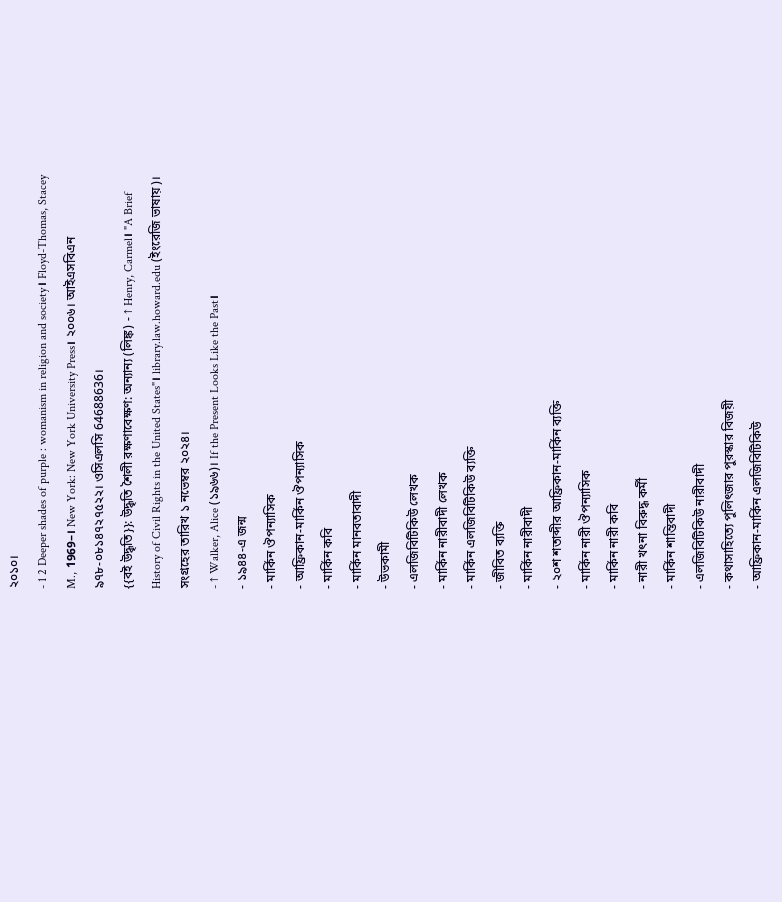২০১০।
- 1 2 Deeper shades of purple : womanism in religion and society। Floyd-Thomas, Stacey M., 1969–। New York: New York University Press। ২০০৬। আইএসবিএন ৯৭৮-০৮১৪৭২৭৫২২। ওসিএলসি 64688636।
{{বই উদ্ধৃতি}}: উদ্ধৃতি শৈলী রক্ষণাবেক্ষণ: অন্যান্য (লিঙ্ক) - ↑ Henry, Carmel। "A Brief History of Civil Rights in the United States"। library.law.howard.edu (ইংরেজি ভাষায়)। সংগ্রহের তারিখ ১ নভেম্বর ২০২৪।
- ↑ Walker, Alice (১৯৬৬)। If the Present Looks Like the Past।
- ১৯৪৪-এ জন্ম
- মার্কিন ঔপন্যাসিক
- আফ্রিকান-মার্কিন ঔপন্যাসিক
- মার্কিন কবি
- মার্কিন মানবতাবাদী
- উভকামী
- এলজিবিটিকিউ লেখক
- মার্কিন নারীবাদী লেখক
- মার্কিন এলজিবিটিকিউ ব্যক্তি
- জীবিত ব্যক্তি
- মার্কিন নারীবাদী
- ২০শ শতাব্দীর আফ্রিকান-মার্কিন ব্যক্তি
- মার্কিন নারী ঔপন্যাসিক
- মার্কিন নারী কবি
- নারী খৎনা বিরুদ্ধ কর্মী
- মার্কিন শান্তিবাদী
- এলজিবিটিকিউ নারীবাদী
- কথাসাহিত্যে পুলিৎজার পুরস্কার বিজয়ী
- আফ্রিকান-মার্কিন এলজিবিটিকিউ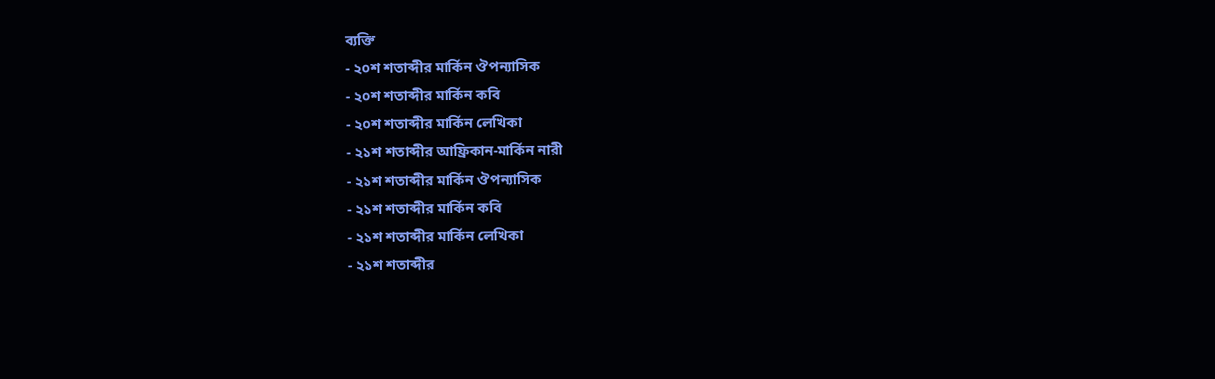ব্যক্তি
- ২০শ শতাব্দীর মার্কিন ঔপন্যাসিক
- ২০শ শতাব্দীর মার্কিন কবি
- ২০শ শতাব্দীর মার্কিন লেখিকা
- ২১শ শতাব্দীর আফ্রিকান-মার্কিন নারী
- ২১শ শতাব্দীর মার্কিন ঔপন্যাসিক
- ২১শ শতাব্দীর মার্কিন কবি
- ২১শ শতাব্দীর মার্কিন লেখিকা
- ২১শ শতাব্দীর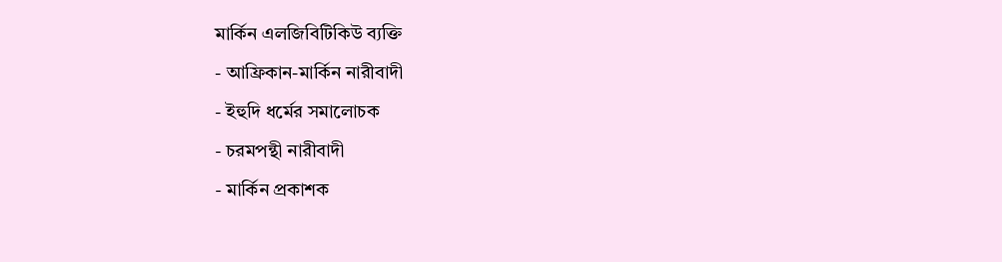মার্কিন এলজিবিটিকিউ ব্যক্তি
- আফ্রিকান-মার্কিন নারীবাদী
- ইহুদি ধর্মের সমালোচক
- চরমপন্থী নারীবাদী
- মার্কিন প্রকাশক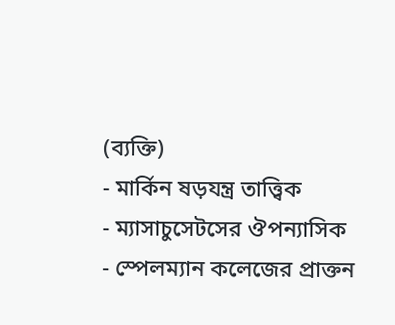(ব্যক্তি)
- মার্কিন ষড়যন্ত্র তাত্ত্বিক
- ম্যাসাচুসেটসের ঔপন্যাসিক
- স্পেলম্যান কলেজের প্রাক্তন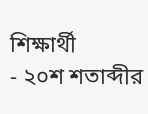শিক্ষার্থী
- ২০শ শতাব্দীর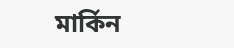মার্কিন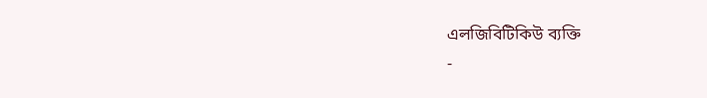এলজিবিটিকিউ ব্যক্তি
-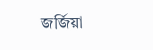জর্জিয়া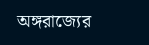অঙ্গরাজ্যের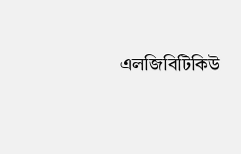এলজিবিটিকিউ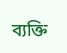ব্যক্তি